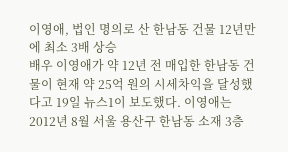이영애, 법인 명의로 산 한남동 건물 12년만에 최소 3배 상승
배우 이영애가 약 12년 전 매입한 한남동 건물이 현재 약 25억 원의 시세차익을 달성했다고 19일 뉴스1이 보도했다. 이영애는 2012년 8월 서울 용산구 한남동 소재 3층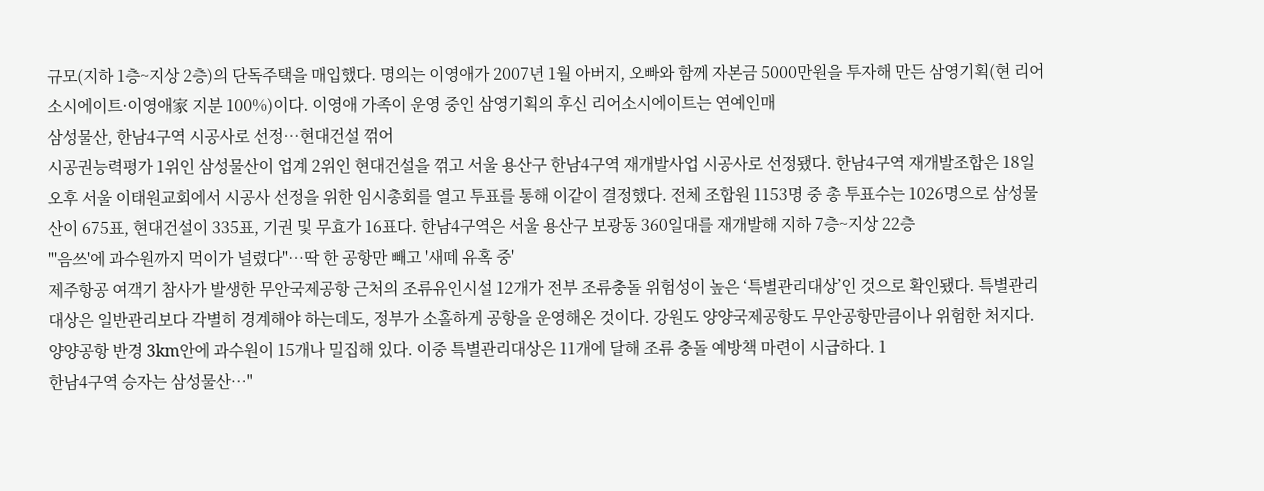규모(지하 1층~지상 2층)의 단독주택을 매입했다. 명의는 이영애가 2007년 1월 아버지, 오빠와 함께 자본금 5000만원을 투자해 만든 삼영기획(현 리어소시에이트·이영애家 지분 100%)이다. 이영애 가족이 운영 중인 삼영기획의 후신 리어소시에이트는 연예인매
삼성물산, 한남4구역 시공사로 선정…현대건설 꺾어
시공권능력평가 1위인 삼성물산이 업계 2위인 현대건설을 꺾고 서울 용산구 한남4구역 재개발사업 시공사로 선정됐다. 한남4구역 재개발조합은 18일 오후 서울 이태원교회에서 시공사 선정을 위한 임시총회를 열고 투표를 통해 이같이 결정했다. 전체 조합원 1153명 중 총 투표수는 1026명으로 삼성물산이 675표, 현대건설이 335표, 기권 및 무효가 16표다. 한남4구역은 서울 용산구 보광동 360일대를 재개발해 지하 7층~지상 22층
"'음쓰'에 과수원까지 먹이가 널렸다"…딱 한 공항만 빼고 '새떼 유혹 중'
제주항공 여객기 참사가 발생한 무안국제공항 근처의 조류유인시설 12개가 전부 조류충돌 위험성이 높은 ‘특별관리대상’인 것으로 확인됐다. 특별관리대상은 일반관리보다 각별히 경계해야 하는데도, 정부가 소홀하게 공항을 운영해온 것이다. 강원도 양양국제공항도 무안공항만큼이나 위험한 처지다. 양양공항 반경 3km안에 과수원이 15개나 밀집해 있다. 이중 특별관리대상은 11개에 달해 조류 충돌 예방책 마련이 시급하다. 1
한남4구역 승자는 삼성물산…"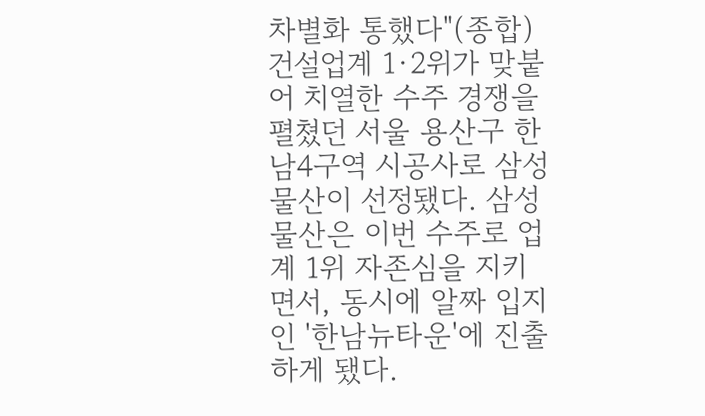차별화 통했다"(종합)
건설업계 1·2위가 맞붙어 치열한 수주 경쟁을 펼쳤던 서울 용산구 한남4구역 시공사로 삼성물산이 선정됐다. 삼성물산은 이번 수주로 업계 1위 자존심을 지키면서, 동시에 알짜 입지인 '한남뉴타운'에 진출하게 됐다.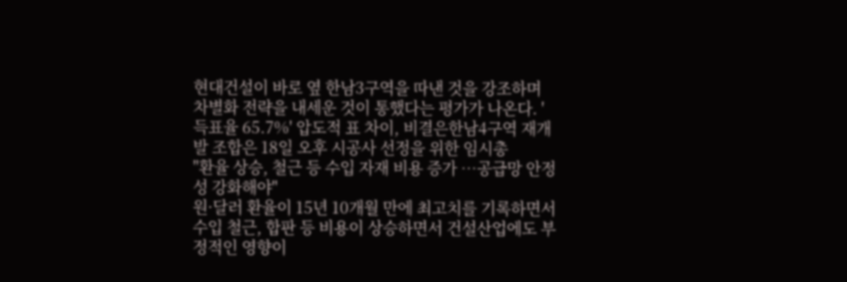현대건설이 바로 옆 한남3구역을 따낸 것을 강조하며 차별화 전략을 내세운 것이 통했다는 평가가 나온다. '득표율 65.7%' 압도적 표 차이, 비결은한남4구역 재개발 조합은 18일 오후 시공사 선정을 위한 임시총
"환율 상승, 철근 등 수입 자재 비용 증가 …공급망 안정성 강화해야"
원·달러 환율이 15년 10개월 만에 최고치를 기록하면서 수입 철근, 합판 등 비용이 상승하면서 건설산업에도 부정적인 영향이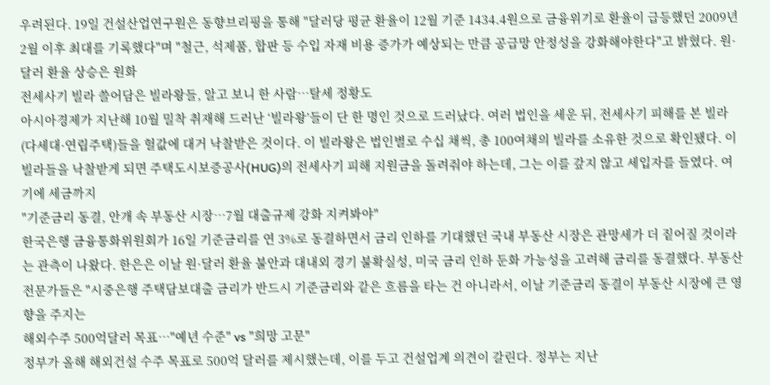우려된다. 19일 건설산업연구원은 동향브리핑을 통해 "달러당 평균 환율이 12월 기준 1434.4원으로 금융위기로 환율이 급등했던 2009년 2월 이후 최대를 기록했다"며 "철근, 석제품, 합판 등 수입 자재 비용 증가가 예상되는 만큼 공급망 안정성을 강화해야한다"고 밝혔다. 원·달러 환율 상승은 원화
전세사기 빌라 쓸어담은 빌라왕들, 알고 보니 한 사람…탈세 정황도
아시아경제가 지난해 10월 밀착 취재해 드러난 ‘빌라왕’들이 단 한 명인 것으로 드러났다. 여러 법인을 세운 뒤, 전세사기 피해를 본 빌라(다세대·연립주택)들을 헐값에 대거 낙찰받은 것이다. 이 빌라왕은 법인별로 수십 채씩, 총 100여채의 빌라를 소유한 것으로 확인됐다. 이 빌라들을 낙찰받게 되면 주택도시보증공사(HUG)의 전세사기 피해 지원금을 돌려줘야 하는데, 그는 이를 갚지 않고 세입자를 들였다. 여기에 세금까지
"기준금리 동결, 안개 속 부동산 시장…7월 대출규제 강화 지켜봐야"
한국은행 금융통화위원회가 16일 기준금리를 연 3%로 동결하면서 금리 인하를 기대했던 국내 부동산 시장은 관망세가 더 짙어질 것이라는 관측이 나왔다. 한은은 이날 원·달러 환율 불안과 대내외 경기 불확실성, 미국 금리 인하 둔화 가능성을 고려해 금리를 동결했다. 부동산 전문가들은 "시중은행 주택담보대출 금리가 반드시 기준금리와 같은 흐름을 타는 건 아니라서, 이날 기준금리 동결이 부동산 시장에 큰 영향을 주지는
해외수주 500억달러 목표…"예년 수준" vs "희망 고문"
정부가 올해 해외건설 수주 목표로 500억 달러를 제시했는데, 이를 두고 건설업계 의견이 갈린다. 정부는 지난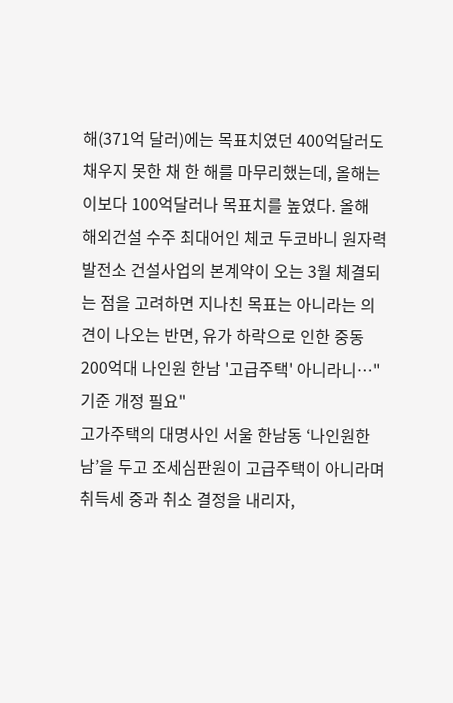해(371억 달러)에는 목표치였던 400억달러도 채우지 못한 채 한 해를 마무리했는데, 올해는 이보다 100억달러나 목표치를 높였다. 올해 해외건설 수주 최대어인 체코 두코바니 원자력 발전소 건설사업의 본계약이 오는 3월 체결되는 점을 고려하면 지나친 목표는 아니라는 의견이 나오는 반면, 유가 하락으로 인한 중동
200억대 나인원 한남 '고급주택' 아니라니…"기준 개정 필요"
고가주택의 대명사인 서울 한남동 ‘나인원한남’을 두고 조세심판원이 고급주택이 아니라며 취득세 중과 취소 결정을 내리자,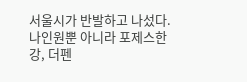서울시가 반발하고 나섰다. 나인원뿐 아니라 포제스한강, 더펜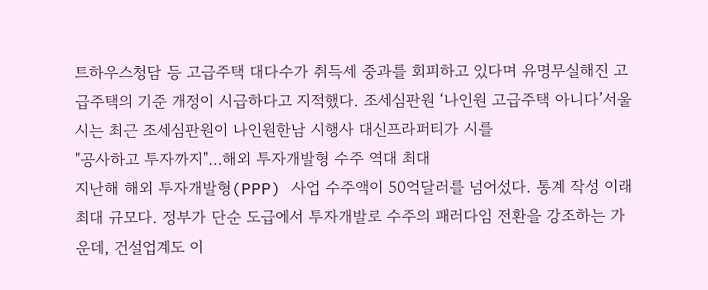트하우스청담 등 고급주택 대다수가 취득세 중과를 회피하고 있다며 유명무실해진 고급주택의 기준 개정이 시급하다고 지적했다. 조세심판원 ‘나인원 고급주택 아니다’서울시는 최근 조세심판원이 나인원한남 시행사 대신프라퍼티가 시를
"공사하고 투자까지"…해외 투자개발형 수주 역대 최대
지난해 해외 투자개발형(PPP) 사업 수주액이 50억달러를 넘어섰다. 통계 작성 이래 최대 규모다. 정부가 단순 도급에서 투자개발로 수주의 패러다임 전환을 강조하는 가운데, 건설업계도 이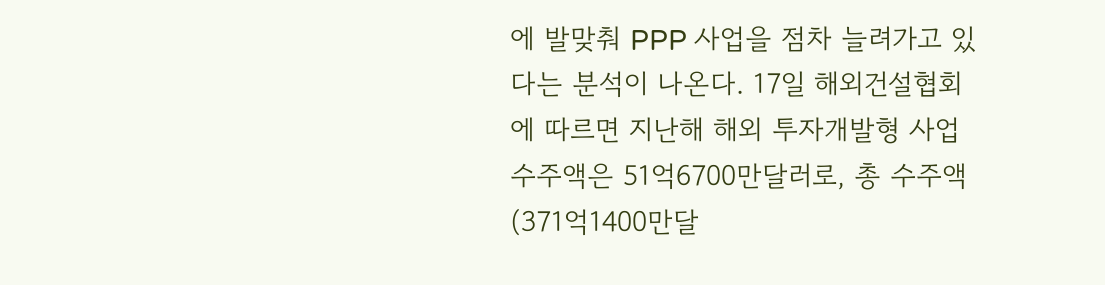에 발맞춰 PPP 사업을 점차 늘려가고 있다는 분석이 나온다. 17일 해외건설협회에 따르면 지난해 해외 투자개발형 사업 수주액은 51억6700만달러로, 총 수주액(371억1400만달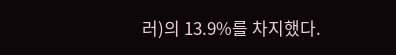러)의 13.9%를 차지했다.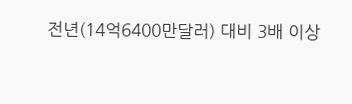전년(14억6400만달러) 대비 3배 이상